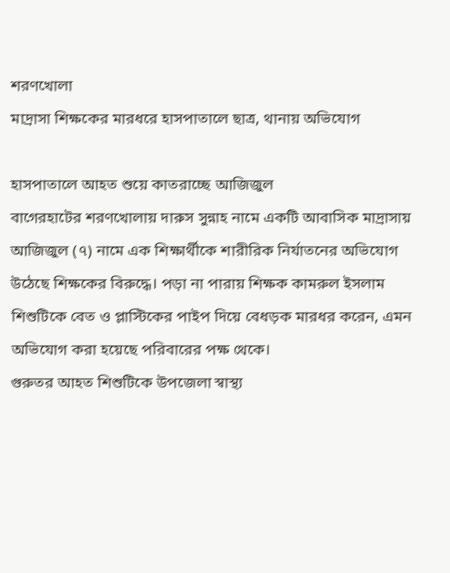শরণখোলা
মাদ্রাসা শিক্ষকের মারধরে হাসপাতালে ছাত্র, থানায় অভিযোগ

হাসপাতালে আহত শুয়ে কাতরাচ্ছে আজিজুল
বাগেরহাটের শরণখোলায় দারুস সুন্নাহ নামে একটি আবাসিক মাদ্রাসায় আজিজুল (৭) নামে এক শিক্ষার্থীকে শারীরিক নির্যাতনের অভিযোগ উঠেছে শিক্ষকের বিরুদ্ধে। পড়া না পারায় শিক্ষক কামরুল ইসলাম শিশুটিকে বেত ও প্লাস্টিকের পাইপ দিয়ে বেধড়ক মারধর করেন, এমন অভিযোগ করা হয়েছে পরিবারের পক্ষ থেকে।
গুরুতর আহত শিশুটিকে উপজেলা স্বাস্থ্য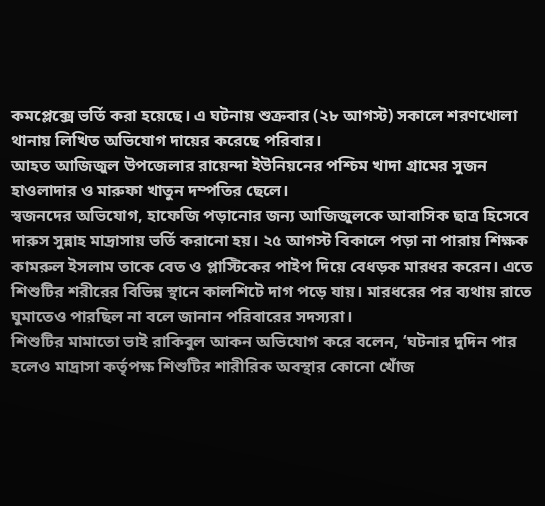কমপ্লেক্সে ভর্তি করা হয়েছে। এ ঘটনায় শুক্রবার (২৮ আগস্ট) সকালে শরণখোলা থানায় লিখিত অভিযোগ দায়ের করেছে পরিবার।
আহত আজিজুল উপজেলার রায়েন্দা ইউনিয়নের পশ্চিম খাদা গ্রামের সুজন হাওলাদার ও মারুফা খাতুন দম্পতির ছেলে।
স্বজনদের অভিযোগ, হাফেজি পড়ানোর জন্য আজিজুলকে আবাসিক ছাত্র হিসেবে দারুস সুন্নাহ মাদ্রাসায় ভর্তি করানো হয়। ২৫ আগস্ট বিকালে পড়া না পারায় শিক্ষক কামরুল ইসলাম তাকে বেত ও প্লাস্টিকের পাইপ দিয়ে বেধড়ক মারধর করেন। এতে শিশুটির শরীরের বিভিন্ন স্থানে কালশিটে দাগ পড়ে যায়। মারধরের পর ব্যথায় রাতে ঘুমাতেও পারছিল না বলে জানান পরিবারের সদস্যরা।
শিশুটির মামাতো ভাই রাকিবুল আকন অভিযোগ করে বলেন, ‘ঘটনার দুদিন পার হলেও মাদ্রাসা কর্তৃপক্ষ শিশুটির শারীরিক অবস্থার কোনো খোঁজ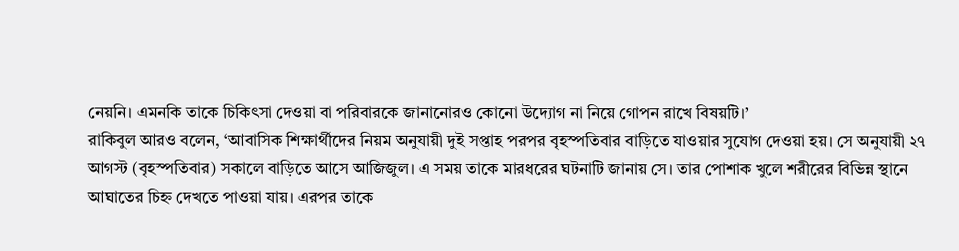নেয়নি। এমনকি তাকে চিকিৎসা দেওয়া বা পরিবারকে জানানোরও কোনো উদ্যোগ না নিয়ে গোপন রাখে বিষয়টি।’
রাকিবুল আরও বলেন, ‘আবাসিক শিক্ষার্থীদের নিয়ম অনুযায়ী দুই সপ্তাহ পরপর বৃহস্পতিবার বাড়িতে যাওয়ার সুযোগ দেওয়া হয়। সে অনুযায়ী ২৭ আগস্ট (বৃহস্পতিবার) সকালে বাড়িতে আসে আজিজুল। এ সময় তাকে মারধরের ঘটনাটি জানায় সে। তার পোশাক খুলে শরীরের বিভিন্ন স্থানে আঘাতের চিহ্ন দেখতে পাওয়া যায়। এরপর তাকে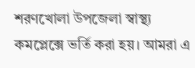শরণখোলা উপজেলা স্বাস্থ্য কমপ্লেক্সে ভর্তি করা হয়। আমরা এ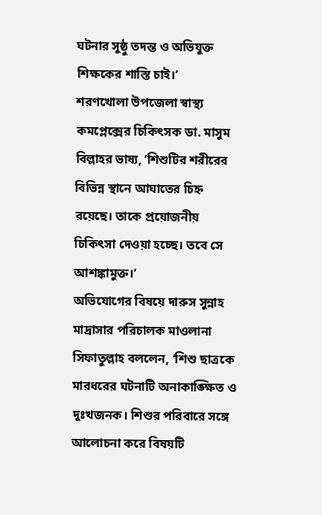ঘটনার সুষ্ঠু তদন্ত ও অভিযুক্ত শিক্ষকের শাস্তি চাই।’
শরণখোলা উপজেলা স্বাস্থ্য কমপ্লেক্সের চিকিৎসক ডা. মাসুম বিল্লাহর ভাষ্য, ‘শিশুটির শরীরের বিভিন্ন স্থানে আঘাতের চিহ্ন রয়েছে। তাকে প্রয়োজনীয় চিকিৎসা দেওয়া হচ্ছে। তবে সে আশঙ্কামুক্ত।’
অভিযোগের বিষয়ে দারুস সুন্নাহ মাদ্রাসার পরিচালক মাওলানা সিফাতুল্লাহ বললেন, ‘শিশু ছাত্রকে মারধরের ঘটনাটি অনাকাঙ্ক্ষিত ও দুঃখজনক। শিশুর পরিবারে সঙ্গে আলোচনা করে বিষয়টি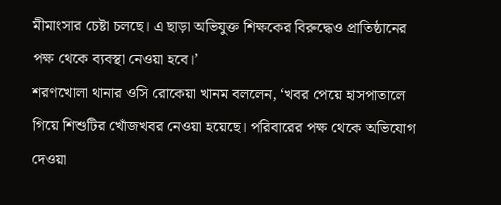মীমাংসার চেষ্টা চলছে। এ ছাড়া অভিযুক্ত শিক্ষকের বিরুদ্ধেও প্রাতিষ্ঠানের পক্ষ থেকে ব্যবস্থা নেওয়া হবে।’
শরণখোলা থানার ওসি রোকেয়া খানম বললেন, ‘খবর পেয়ে হাসপাতালে গিয়ে শিশুটির খোঁজখবর নেওয়া হয়েছে। পরিবারের পক্ষ থেকে অভিযোগ দেওয়া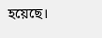হয়েছে।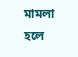মামলা হলে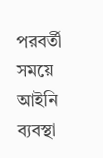পরবর্তী সময়ে আইনি ব্যবস্থা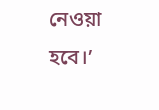নেওয়া হবে।’